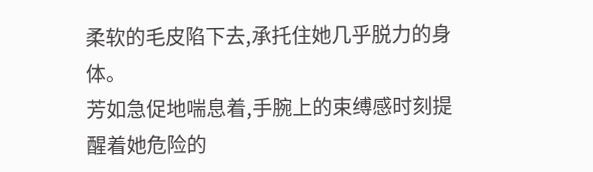柔软的毛皮陷下去,承托住她几乎脱力的身体。
芳如急促地喘息着,手腕上的束缚感时刻提醒着她危险的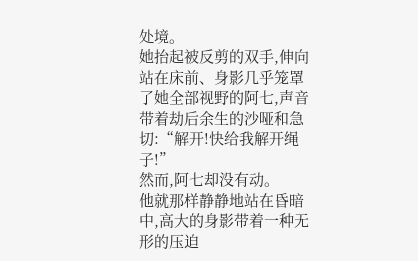处境。
她抬起被反剪的双手,伸向站在床前、身影几乎笼罩了她全部视野的阿七,声音带着劫后余生的沙哑和急切:“解开!快给我解开绳子!”
然而,阿七却没有动。
他就那样静静地站在昏暗中,高大的身影带着一种无形的压迫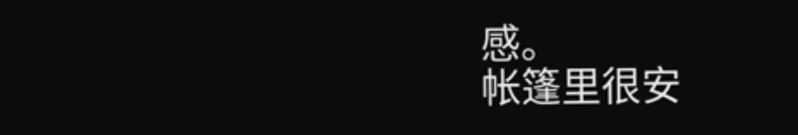感。
帐篷里很安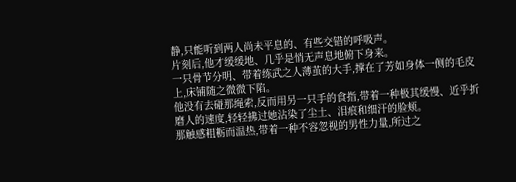静,只能听到两人尚未平息的、有些交错的呼吸声。
片刻后,他才缓缓地、几乎是悄无声息地俯下身来。
一只骨节分明、带着练武之人薄茧的大手,撑在了芳如身体一侧的毛皮上,床铺随之微微下陷。
他没有去碰那绳索,反而用另一只手的食指,带着一种极其缓慢、近乎折磨人的速度,轻轻拂过她沾染了尘土、泪痕和细汗的脸颊。
那触感粗粝而温热,带着一种不容忽视的男性力量,所过之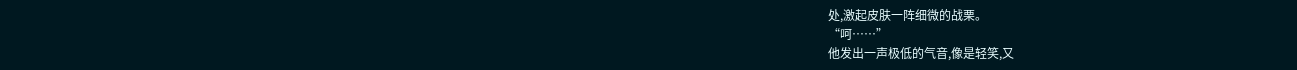处,激起皮肤一阵细微的战栗。
“呵……”
他发出一声极低的气音,像是轻笑,又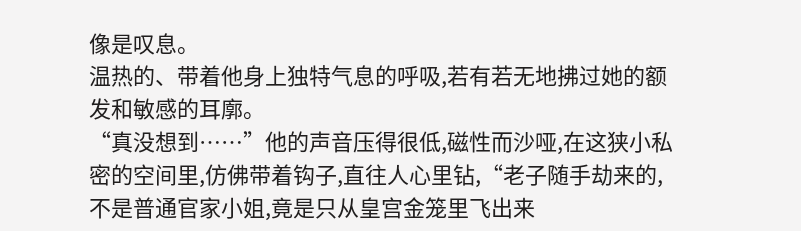像是叹息。
温热的、带着他身上独特气息的呼吸,若有若无地拂过她的额发和敏感的耳廓。
“真没想到……”他的声音压得很低,磁性而沙哑,在这狭小私密的空间里,仿佛带着钩子,直往人心里钻,“老子随手劫来的,不是普通官家小姐,竟是只从皇宫金笼里飞出来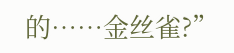的……金丝雀?”